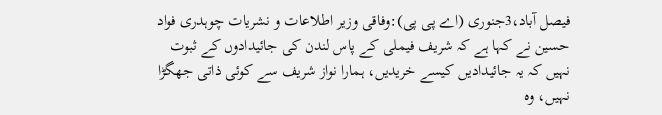فیصل آباد،3جنوری (اے پی پی):وفاقی وزیر اطلاعات و نشریات چوہدری فواد حسین نے کہا ہے کہ شریف فیملی کے پاس لندن کی جائیدادوں کے ثبوت نہیں کہ یہ جائیدادیں کیسے خریدیں، ہمارا نواز شریف سے کوئی ذاتی جھگڑا نہیں، وہ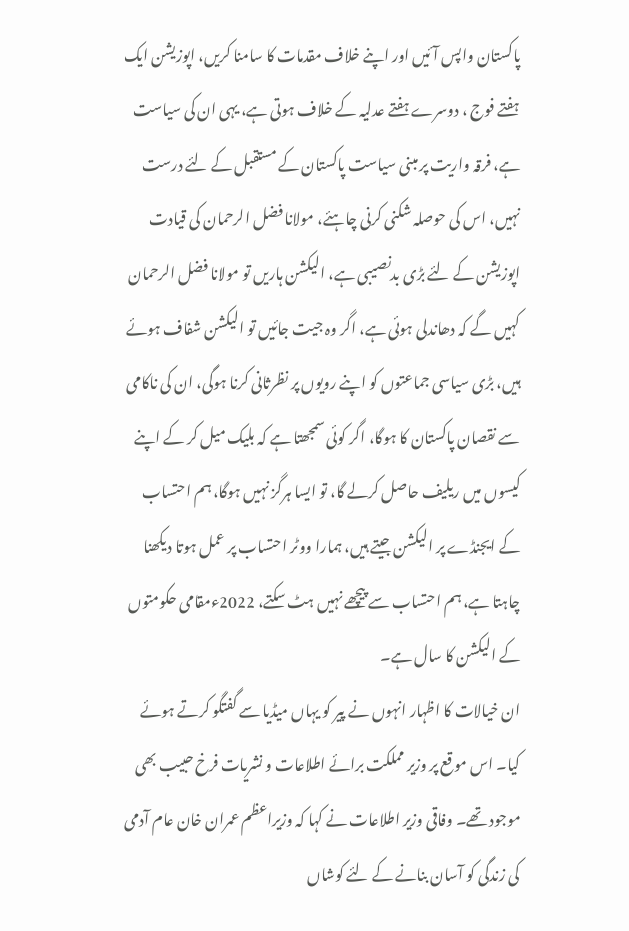پاکستان واپس آئیں اور اپنے خلاف مقدمات کا سامنا کریں، اپوزیشن ایک ہفتے فوج ، دوسرے ہفتے عدلیہ کے خلاف ہوتی ہے، یہی ان کی سیاست ہے، فرقہ واریت پر مبنی سیاست پاکستان کے مستقبل کے لئے درست نہیں، اس کی حوصلہ شکنی کرنی چاہئے، مولانا فضل الرحمان کی قیادت اپوزیشن کے لئے بڑی بدنصیبی ہے، الیکشن ہاریں تو مولانا فضل الرحمان کہیں گے کہ دھاندلی ہوئی ہے، اگر وہ جیت جائیں تو الیکشن شفاف ہوئے ہیں، بڑی سیاسی جماعتوں کو اپنے رویوں پر نظرثانی کرنا ہوگی، ان کی ناکامی سے نقصان پاکستان کا ہوگا، اگر کوئی سمجھتا ہے کہ بلیک میل کر کے اپنے کیسوں میں ریلیف حاصل کرلے گا، تو ایسا ہرگز نہیں ہوگا، ہم احتساب کے ایجنڈے پر الیکشن جیتے ہیں، ہمارا ووٹر احتساب پر عمل ہوتا دیکھنا چاہتا ہے، ہم احتساب سے پیچھے نہیں ہٹ سکتے، 2022ءمقامی حکومتوں کے الیکشن کا سال ہے۔
ان خیالات کا اظہار انہوں نے پیر کو یہاں میڈیا سے گفتگو کرتے ہوئے کیا۔ اس موقع پر وزیر مملکت برائے اطلاعات و نشریات فرخ حبیب بھی موجود تھے۔ وفاقی وزیر اطلاعات نے کہا کہ وزیراعظم عمران خان عام آدمی کی زندگی کو آسان بنانے کے لئے کوشاں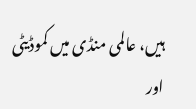ہیں، عالمی منڈی میں کموڈیٹی اور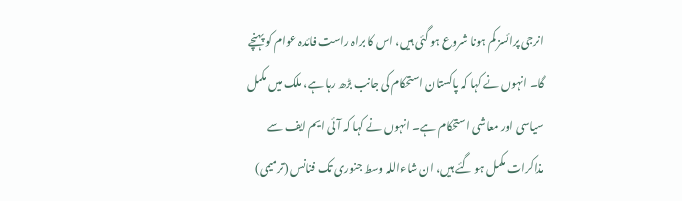انرجی پرائسز کم ہونا شروع ہو گئی ہیں، اس کا براہ راست فائدہ عوام کو پہنچے گا۔ انہوں نے کہا کہ پاکستان استحکام کی جانب بڑھ رہا ہے، ملک میں مکمل سیاسی اور معاشی استحکام ہے۔ انہوں نے کہا کہ آئی ایم ایف سے مذاکرات مکمل ہو گئے ہیں، ان شاءاللہ وسط جنوری تک فنانس (ترمیمی)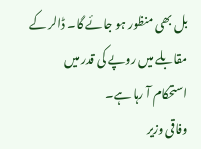بل بھی منظور ہو جائے گا۔ ڈالر کے مقابلے میں روپے کی قدر میں استحکام آ رہا ہے۔
وفاقی وزیر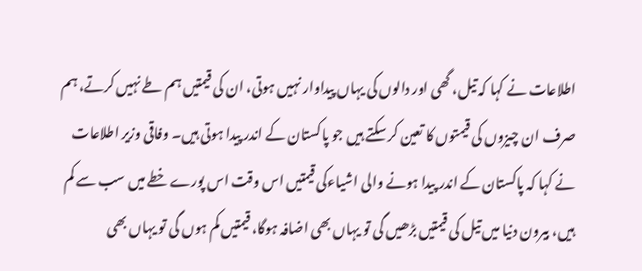اطلاعات نے کہا کہ تیل، گھی اور دالوں کی یہاں پیداوار نہیں ہوتی، ان کی قیمتیں ہم طے نہیں کرتے، ہم صرف ان چیزوں کی قیمتوں کا تعین کر سکتے ہیں جو پاکستان کے اندر پیدا ہوتی ہیں۔ وفاقی وزیر اطلاعات نے کہا کہ پاکستان کے اندر پیدا ہونے والی اشیاءکی قیمتیں اس وقت اس پورے خطے میں سب سے کم ہیں، بیرون دنیا میں تیل کی قیمتیں بڑھیں گی تو یہاں بھی اضافہ ہوگا، قیمتیں کم ہوں گی تو یہاں بھی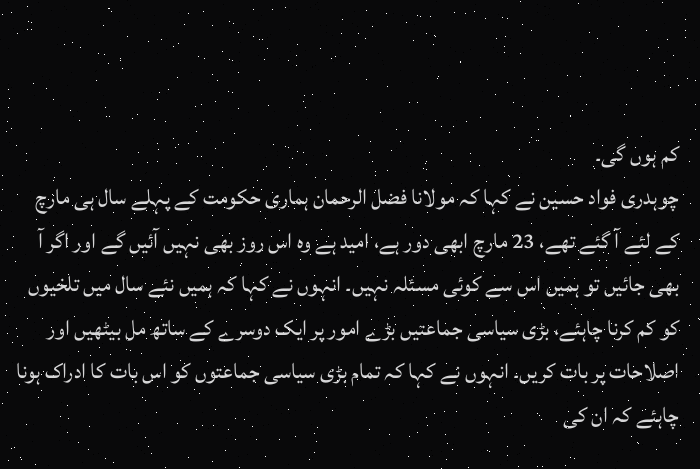کم ہوں گی۔
چوہدری فواد حسین نے کہا کہ مولانا فضل الرحمان ہماری حکومت کے پہلے سال ہی مارچ کے لئے آ گئے تھے، 23 مارچ ابھی دور ہے، امید ہے وہ اس روز بھی نہیں آئیں گے اور اگر آ بھی جائیں تو ہمیں اس سے کوئی مسئلہ نہیں۔ انہوں نے کہا کہ ہمیں نئے سال میں تلخیوں کو کم کرنا چاہئے، بڑی سیاسی جماعتیں بڑے امور پر ایک دوسرے کے ساتھ مل بیٹھیں اور اصلاحات پر بات کریں۔ انہوں نے کہا کہ تمام بڑی سیاسی جماعتوں کو اس بات کا ادراک ہونا چاہئے کہ ان کی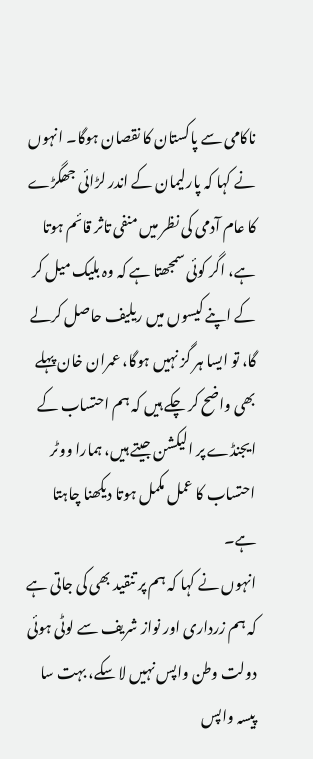ناکامی سے پاکستان کا نقصان ہوگا۔ انہوں نے کہا کہ پارلیمان کے اندر لڑائی جھگڑے کا عام آدمی کی نظر میں منفی تاثر قائم ہوتا ہے، اگر کوئی سمجھتا ہے کہ وہ بلیک میل کر کے اپنے کیسوں میں ریلیف حاصل کرلے گا، تو ایسا ہر گز نہیں ہوگا، عمران خان پہلے بھی واضح کر چکے ہیں کہ ہم احتساب کے ایجنڈے پر الیکشن جیتے ہیں، ہمارا ووٹر احتساب کا عمل مکمل ہوتا دیکھنا چاہتا ہے۔
انہوں نے کہا کہ ہم پر تنقید بھی کی جاتی ہے کہ ہم زرداری اور نواز شریف سے لوٹی ہوئی دولت وطن واپس نہیں لا سکے، بہت سا پیسہ واپس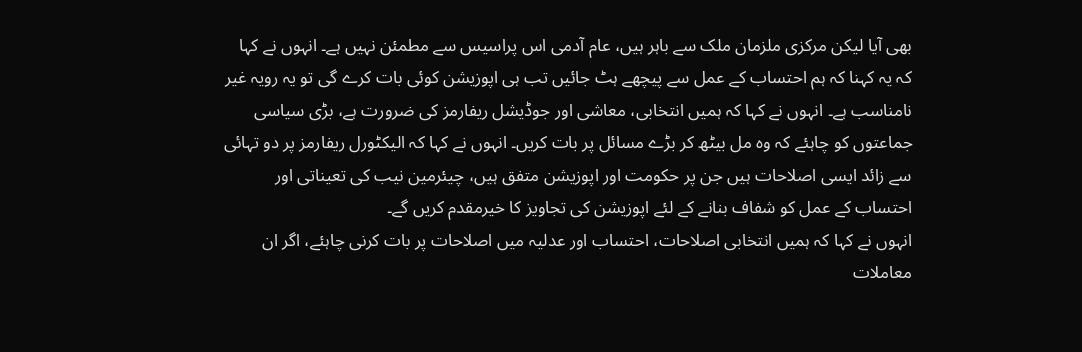بھی آیا لیکن مرکزی ملزمان ملک سے باہر ہیں، عام آدمی اس پراسیس سے مطمئن نہیں ہے۔ انہوں نے کہا کہ یہ کہنا کہ ہم احتساب کے عمل سے پیچھے ہٹ جائیں تب ہی اپوزیشن کوئی بات کرے گی تو یہ رویہ غیر نامناسب ہے۔ انہوں نے کہا کہ ہمیں انتخابی، معاشی اور جوڈیشل ریفارمز کی ضرورت ہے، بڑی سیاسی جماعتوں کو چاہئے کہ وہ مل بیٹھ کر بڑے مسائل پر بات کریں۔ انہوں نے کہا کہ الیکٹورل ریفارمز پر دو تہائی سے زائد ایسی اصلاحات ہیں جن پر حکومت اور اپوزیشن متفق ہیں، چیئرمین نیب کی تعیناتی اور احتساب کے عمل کو شفاف بنانے کے لئے اپوزیشن کی تجاویز کا خیرمقدم کریں گے۔
انہوں نے کہا کہ ہمیں انتخابی اصلاحات، احتساب اور عدلیہ میں اصلاحات پر بات کرنی چاہئے، اگر ان معاملات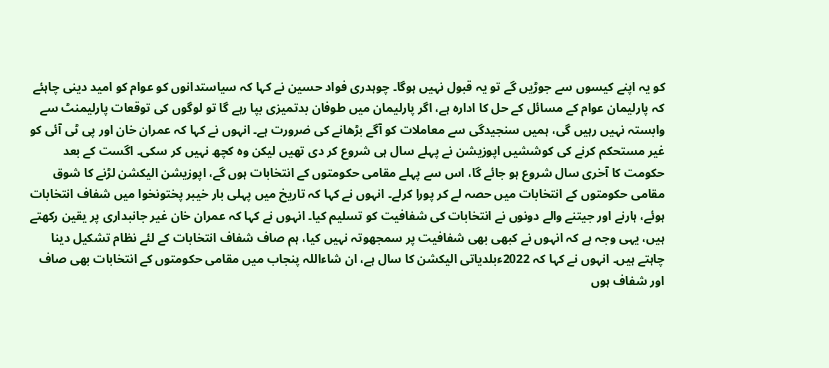کو یہ اپنے کیسوں سے جوڑیں گے تو یہ قبول نہیں ہوگا۔ چوہدری فواد حسین نے کہا کہ سیاستدانوں کو عوام کو امید دینی چاہئے کہ پارلیمان عوام کے مسائل کے حل کا ادارہ ہے، اگر پارلیمان میں طوفان بدتمیزی بپا رہے گا تو لوگوں کی توقعات پارلیمنٹ سے وابستہ نہیں رہیں گی، ہمیں سنجیدگی سے معاملات کو آگے بڑھانے کی ضرورت ہے۔ انہوں نے کہا کہ عمران خان اور پی ٹی آئی کو غیر مستحکم کرنے کی کوششیں اپوزیشن نے پہلے سال ہی شروع کر دی تھیں لیکن وہ کچھ نہیں کر سکی۔ اگست کے بعد حکومت کا آخری سال شروع ہو جائے گا، اس سے پہلے مقامی حکومتوں کے انتخابات ہوں گے، اپوزیشن الیکشن لڑنے کا شوق مقامی حکومتوں کے انتخابات میں حصہ لے کر پورا کرلے۔ انہوں نے کہا کہ تاریخ میں پہلی بار خیبر پختونخوا میں شفاف انتخابات ہوئے، ہارنے اور جیتنے والے دونوں نے انتخابات کی شفافیت کو تسلیم کیا۔ انہوں نے کہا کہ عمران خان غیر جانبداری پر یقین رکھتے ہیں، یہی وجہ ہے کہ انہوں نے کبھی بھی شفافیت پر سمجھوتہ نہیں کیا، ہم صاف شفاف انتخابات کے لئے نظام تشکیل دینا چاہتے ہیں۔ انہوں نے کہا کہ 2022ءبلدیاتی الیکشن کا سال ہے، ان شاءاللہ پنجاب میں مقامی حکومتوں کے انتخابات بھی صاف اور شفاف ہوں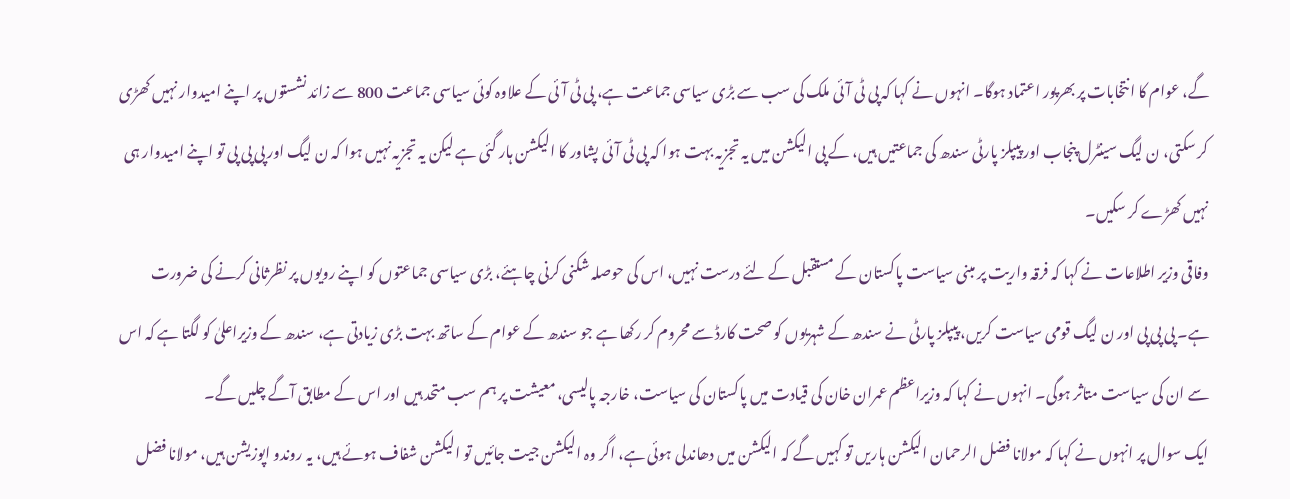گے، عوام کا انتخابات پر بھرپور اعتماد ہوگا۔ انہوں نے کہا کہ پی ٹی آئی ملک کی سب سے بڑی سیاسی جماعت ہے، پی ٹی آئی کے علاوہ کوئی سیاسی جماعت 800 سے زائد نشستوں پر اپنے امیدوار نہیں کھڑی کر سکتی، ن لیگ سینٹرل پنجاب اور پیپلز پارٹی سندھ کی جماعتیں ہیں، کے پی الیکشن میں یہ تجزیہ بہت ہوا کہ پی ٹی آئی پشاور کا الیکشن ہار گئی ہے لیکن یہ تجزیہ نہیں ہوا کہ ن لیگ اور پی پی پی تو اپنے امیدوار ہی نہیں کھڑے کر سکیں۔
وفاقی وزیر اطلاعات نے کہا کہ فرقہ واریت پر مبنی سیاست پاکستان کے مستقبل کے لئے درست نہیں، اس کی حوصلہ شکنی کرنی چاہئے، بڑی سیاسی جماعتوں کو اپنے رویوں پر نظرثانی کرنے کی ضرورت ہے۔ پی پی پی اور ن لیگ قومی سیاست کریں، پیپلز پارٹی نے سندھ کے شہریوں کو صحت کارڈ سے محروم کر رکھا ہے جو سندھ کے عوام کے ساتھ بہت بڑی زیادتی ہے، سندھ کے وزیراعلیٰ کو لگتا ہے کہ اس سے ان کی سیاست متاثر ہوگی۔ انہوں نے کہا کہ وزیراعظم عمران خان کی قیادت میں پاکستان کی سیاست، خارجہ پالیسی، معیشت پر ہم سب متحد ہیں اور اس کے مطابق آگے چلیں گے۔
ایک سوال پر انہوں نے کہا کہ مولانا فضل الرحمان الیکشن ہاریں تو کہیں گے کہ الیکشن میں دھاندلی ہوئی ہے، اگر وہ الیکشن جیت جائیں تو الیکشن شفاف ہوئے ہیں، یہ روندو اپوزیشن ہیں، مولانا فضل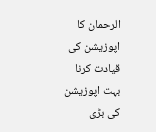الرحمان کا اپوزیشن کی قیادت کرنا بہت اپوزیشن کی بڑی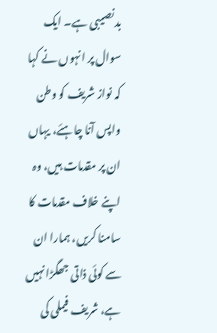بدنصیبی ہے۔ ایک سوال پر انہوں نے کہا کہ نواز شریف کو وطن واپس آنا چاہئے، یہاں ان پر مقدمات ہیں، وہ اپنے خلاف مقدمات کا سامنا کریں، ہمارا ان سے کوئی ذاتی جھگڑا نہیں ہے، شریف فیملی کی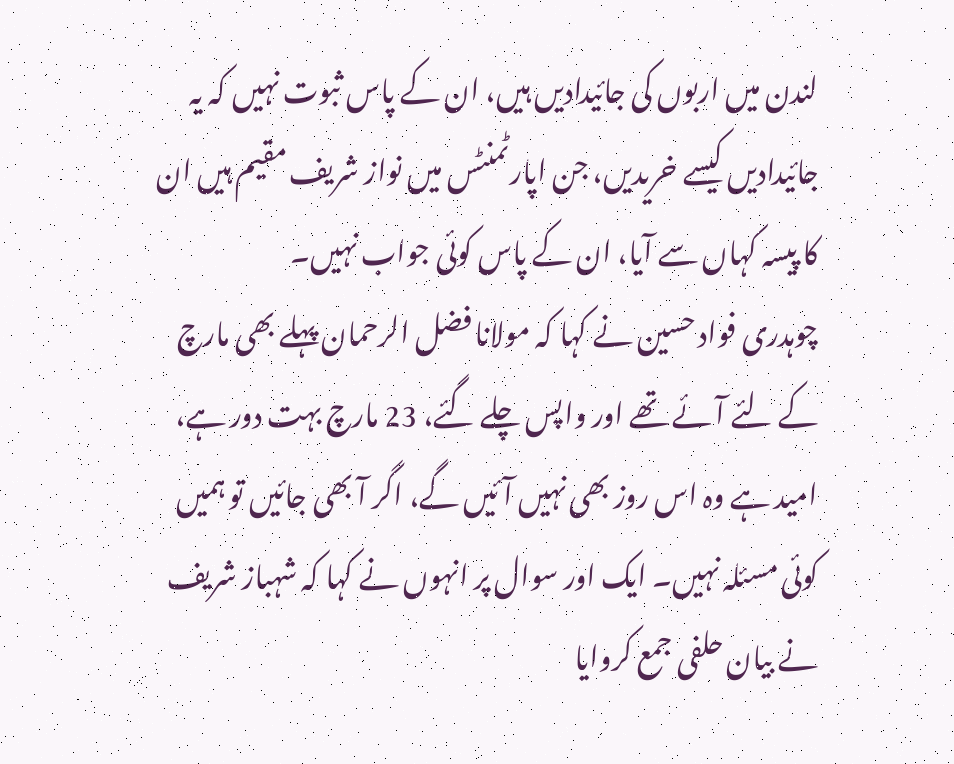لندن میں اربوں کی جائیدادیں ہیں، ان کے پاس ثبوت نہیں کہ یہ جائیدادیں کیسے خریدیں، جن اپارٹمنٹس میں نواز شریف مقیم ہیں ان کا پیسہ کہاں سے آیا، ان کے پاس کوئی جواب نہیں۔
چوہدری فواد حسین نے کہا کہ مولانا فضل الرحمان پہلے بھی مارچ کے لئے آئے تھے اور واپس چلے گئے، 23 مارچ بہت دور ہے، امید ہے وہ اس روز بھی نہیں آئیں گے، اگر آ بھی جائیں تو ہمیں کوئی مسئلہ نہیں۔ ایک اور سوال پر انہوں نے کہا کہ شہباز شریف نے بیان حلفی جمع کروایا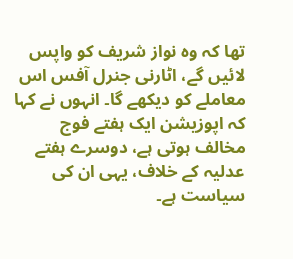تھا کہ وہ نواز شریف کو واپس لائیں گے، اٹارنی جنرل آفس اس معاملے کو دیکھے گا۔ انہوں نے کہا کہ اپوزیشن ایک ہفتے فوج مخالف ہوتی ہے، دوسرے ہفتے عدلیہ کے خلاف، یہی ان کی سیاست ہے۔